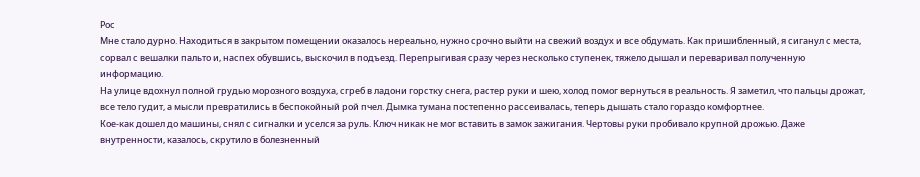Рос
Мне стало дурно. Находиться в закрытом помещении оказалось нереально, нужно срочно выйти на свежий воздух и все обдумать. Как пришибленный, я сиганул с места, сорвал с вешалки пальто и, наспех обувшись, выскочил в подъезд. Перепрыгивая сразу через несколько ступенек, тяжело дышал и переваривал полученную информацию.
На улице вдохнул полной грудью морозного воздуха, сгреб в ладони горстку снега, растер руки и шею, холод помог вернуться в реальность. Я заметил, что пальцы дрожат, все тело гудит, а мысли превратились в беспокойный рой пчел. Дымка тумана постепенно рассеивалась, теперь дышать стало гораздо комфортнее.
Кое-как дошел до машины, снял с сигналки и уселся за руль. Ключ никак не мог вставить в замок зажигания. Чертовы руки пробивало крупной дрожью. Даже внутренности, казалось, скрутило в болезненный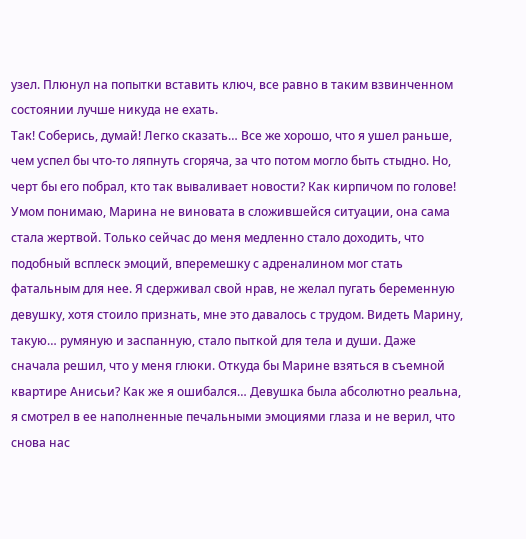узел. Плюнул на попытки вставить ключ, все равно в таким взвинченном состоянии лучше никуда не ехать.
Так! Соберись, думай! Легко сказать… Все же хорошо, что я ушел раньше, чем успел бы что-то ляпнуть сгоряча, за что потом могло быть стыдно. Но, черт бы его побрал, кто так вываливает новости? Как кирпичом по голове! Умом понимаю, Марина не виновата в сложившейся ситуации, она сама стала жертвой. Только сейчас до меня медленно стало доходить, что подобный всплеск эмоций, вперемешку с адреналином мог стать фатальным для нее. Я сдерживал свой нрав, не желал пугать беременную девушку, хотя стоило признать, мне это давалось с трудом. Видеть Марину, такую… румяную и заспанную, стало пыткой для тела и души. Даже сначала решил, что у меня глюки. Откуда бы Марине взяться в съемной квартире Анисьи? Как же я ошибался… Девушка была абсолютно реальна, я смотрел в ее наполненные печальными эмоциями глаза и не верил, что снова нас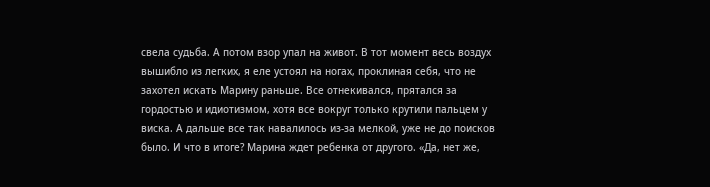свела судьба. А потом взор упал на живот. В тот момент весь воздух вышибло из легких, я еле устоял на ногах, проклиная себя, что не захотел искать Марину раньше. Все отнекивался, прятался за гордостью и идиотизмом, хотя все вокруг только крутили пальцем у виска. А дальше все так навалилось из-за мелкой, уже не до поисков было. И что в итоге? Марина ждет ребенка от другого. «Да, нет же,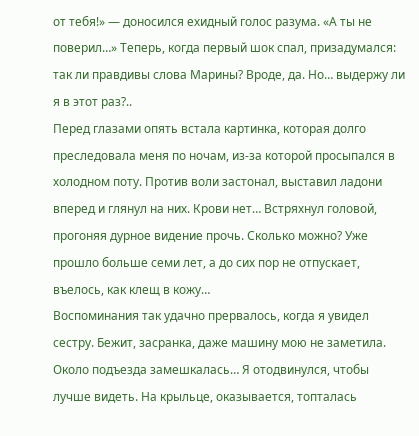от тебя!» — доносился ехидный голос разума. «А ты не поверил…» Теперь, когда первый шок спал, призадумался: так ли правдивы слова Марины? Вроде, да. Но… выдержу ли я в этот раз?..
Перед глазами опять встала картинка, которая долго преследовала меня по ночам, из-за которой просыпался в холодном поту. Против воли застонал, выставил ладони вперед и глянул на них. Крови нет… Встряхнул головой, прогоняя дурное видение прочь. Сколько можно? Уже прошло больше семи лет, а до сих пор не отпускает, въелось, как клещ в кожу…
Воспоминания так удачно прервалось, когда я увидел сестру. Бежит, засранка, даже машину мою не заметила. Около подъезда замешкалась… Я отодвинулся, чтобы лучше видеть. На крыльце, оказывается, топталась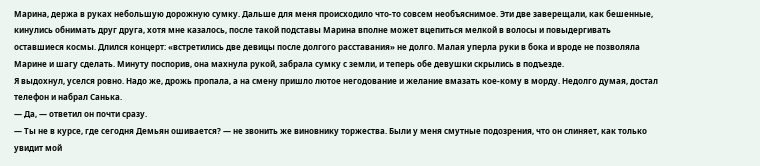Марина, держа в руках небольшую дорожную сумку. Дальше для меня происходило что-то совсем необъяснимое. Эти две заверещали, как бешенные, кинулись обнимать друг друга, хотя мне казалось, после такой подставы Марина вполне может вцепиться мелкой в волосы и повыдергивать оставшиеся космы. Длился концерт: «встретились две девицы после долгого расставания» не долго. Малая уперла руки в бока и вроде не позволяла Марине и шагу сделать. Минуту поспорив, она махнула рукой, забрала сумку с земли, и теперь обе девушки скрылись в подъезде.
Я выдохнул, уселся ровно. Надо же, дрожь пропала, а на смену пришло лютое негодование и желание вмазать кое-кому в морду. Недолго думая, достал телефон и набрал Санька.
— Да, — ответил он почти сразу.
— Ты не в курсе, где сегодня Демьян ошивается? — не звонить же виновнику торжества. Были у меня смутные подозрения, что он слиняет, как только увидит мой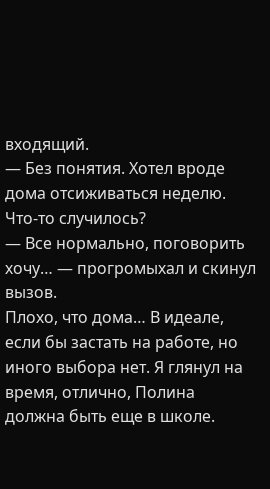входящий.
— Без понятия. Хотел вроде дома отсиживаться неделю. Что-то случилось?
— Все нормально, поговорить хочу… — прогромыхал и скинул вызов.
Плохо, что дома… В идеале, если бы застать на работе, но иного выбора нет. Я глянул на время, отлично, Полина должна быть еще в школе.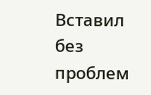Вставил без проблем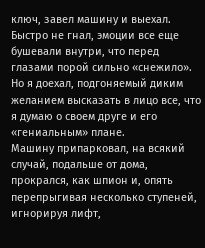ключ, завел машину и выехал. Быстро не гнал, эмоции все еще бушевали внутри, что перед глазами порой сильно «снежило». Но я доехал, подгоняемый диким желанием высказать в лицо все, что я думаю о своем друге и его «гениальным» плане.
Машину припарковал, на всякий случай, подальше от дома, прокрался, как шпион и, опять перепрыгивая несколько ступеней, игнорируя лифт,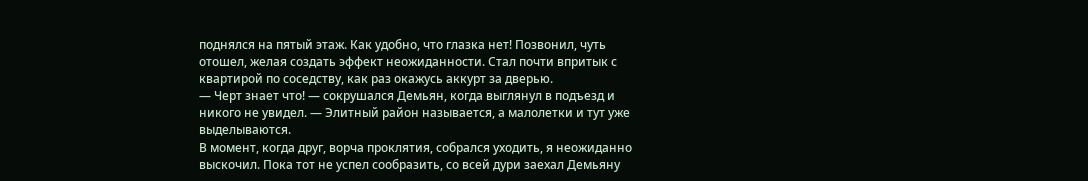поднялся на пятый этаж. Как удобно, что глазка нет! Позвонил, чуть отошел, желая создать эффект неожиданности. Стал почти впритык с квартирой по соседству, как раз окажусь аккурт за дверью.
— Черт знает что! — сокрушался Демьян, когда выглянул в подъезд и никого не увидел. — Элитный район называется, а малолетки и тут уже выделываются.
В момент, когда друг, ворча проклятия, собрался уходить, я неожиданно выскочил. Пока тот не успел сообразить, со всей дури заехал Демьяну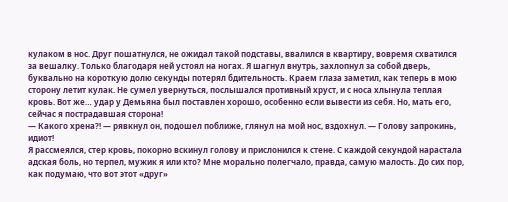кулаком в нос. Друг пошатнулся, не ожидал такой подставы, ввалился в квартиру, вовремя схватился за вешалку. Только благодаря ней устоял на ногах. Я шагнул внутрь, захлопнул за собой дверь, буквально на короткую долю секунды потерял бдительность. Краем глаза заметил, как теперь в мою сторону летит кулак. Не сумел увернуться, послышался противный хруст, и с носа хлынула теплая кровь. Вот же… удар у Демьяна был поставлен хорошо, особенно если вывести из себя. Но, мать его, сейчас я пострадавшая сторона!
— Какого хрена?! — рявкнул он, подошел поближе, глянул на мой нос, вздохнул. — Голову запрокинь, идиот!
Я рассмеялся, стер кровь, покорно вскинул голову и прислонился к стене. С каждой секундой нарастала адская боль, но терпел, мужик я или кто? Мне морально полегчало, правда, самую малость. До сих пор, как подумаю, что вот этот «друг»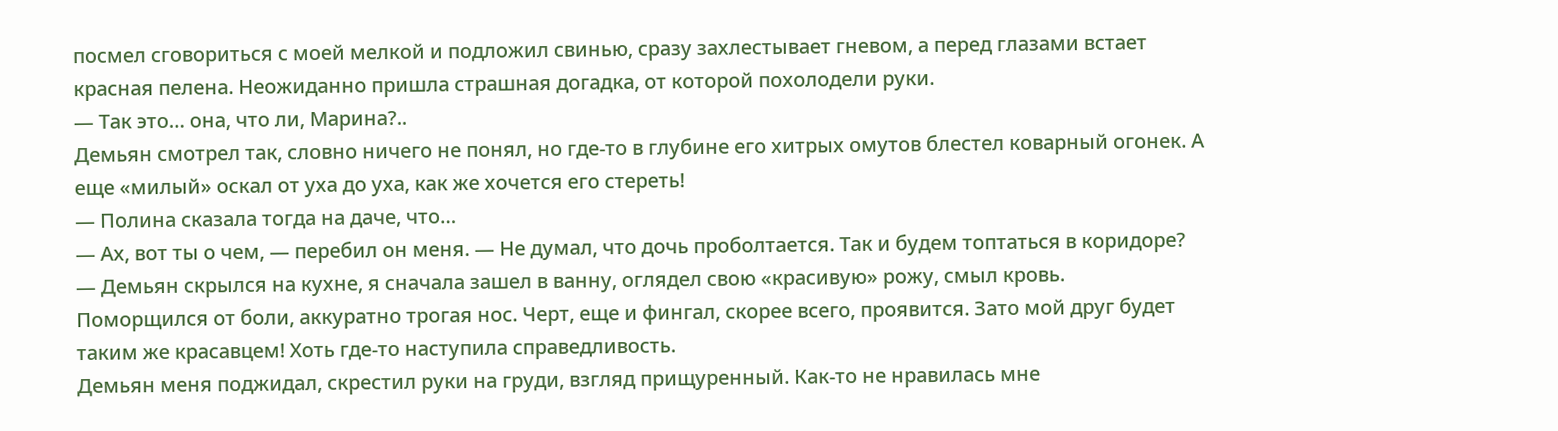посмел сговориться с моей мелкой и подложил свинью, сразу захлестывает гневом, а перед глазами встает красная пелена. Неожиданно пришла страшная догадка, от которой похолодели руки.
— Так это… она, что ли, Марина?..
Демьян смотрел так, словно ничего не понял, но где-то в глубине его хитрых омутов блестел коварный огонек. А еще «милый» оскал от уха до уха, как же хочется его стереть!
— Полина сказала тогда на даче, что…
— Ах, вот ты о чем, — перебил он меня. — Не думал, что дочь проболтается. Так и будем топтаться в коридоре? — Демьян скрылся на кухне, я сначала зашел в ванну, оглядел свою «красивую» рожу, смыл кровь.
Поморщился от боли, аккуратно трогая нос. Черт, еще и фингал, скорее всего, проявится. Зато мой друг будет таким же красавцем! Хоть где-то наступила справедливость.
Демьян меня поджидал, скрестил руки на груди, взгляд прищуренный. Как-то не нравилась мне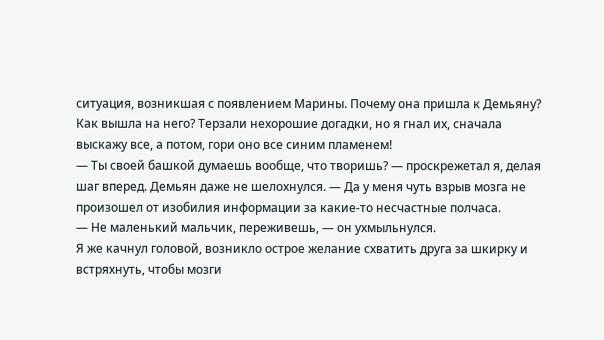ситуация, возникшая с появлением Марины. Почему она пришла к Демьяну? Как вышла на него? Терзали нехорошие догадки, но я гнал их, сначала выскажу все, а потом, гори оно все синим пламенем!
— Ты своей башкой думаешь вообще, что творишь? — проскрежетал я, делая шаг вперед. Демьян даже не шелохнулся. — Да у меня чуть взрыв мозга не произошел от изобилия информации за какие-то несчастные полчаса.
— Не маленький мальчик, переживешь, — он ухмыльнулся.
Я же качнул головой, возникло острое желание схватить друга за шкирку и встряхнуть, чтобы мозги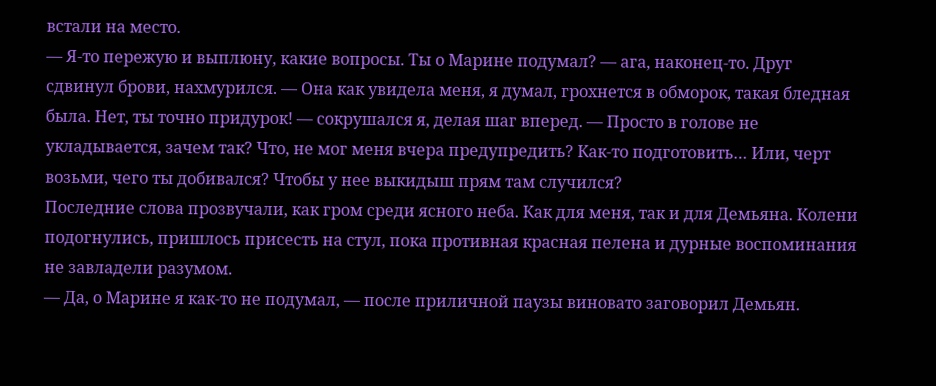встали на место.
— Я-то пережую и выплюну, какие вопросы. Ты о Марине подумал? — ага, наконец-то. Друг сдвинул брови, нахмурился. — Она как увидела меня, я думал, грохнется в обморок, такая бледная была. Нет, ты точно придурок! — сокрушался я, делая шаг вперед. — Просто в голове не укладывается, зачем так? Что, не мог меня вчера предупредить? Как-то подготовить… Или, черт возьми, чего ты добивался? Чтобы у нее выкидыш прям там случился?
Последние слова прозвучали, как гром среди ясного неба. Как для меня, так и для Демьяна. Колени подогнулись, пришлось присесть на стул, пока противная красная пелена и дурные воспоминания не завладели разумом.
— Да, о Марине я как-то не подумал, — после приличной паузы виновато заговорил Демьян.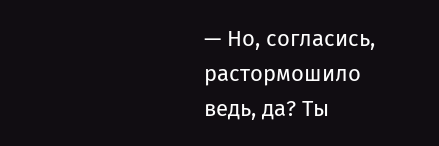— Но, согласись, растормошило ведь, да? Ты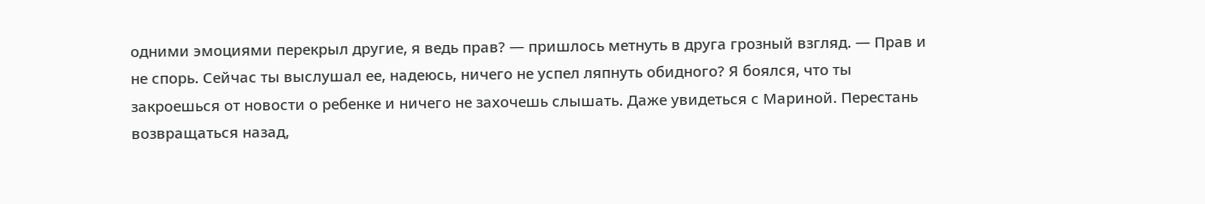одними эмоциями перекрыл другие, я ведь прав? — пришлось метнуть в друга грозный взгляд. — Прав и не спорь. Сейчас ты выслушал ее, надеюсь, ничего не успел ляпнуть обидного? Я боялся, что ты закроешься от новости о ребенке и ничего не захочешь слышать. Даже увидеться с Мариной. Перестань возвращаться назад,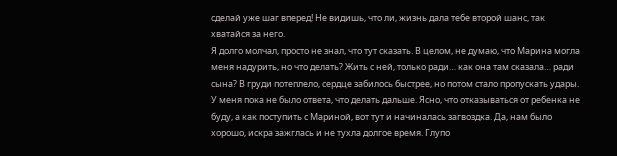сделай уже шаг вперед! Не видишь, что ли, жизнь дала тебе второй шанс, так хватайся за него.
Я долго молчал, просто не знал, что тут сказать. В целом, не думаю, что Марина могла меня надурить, но что делать? Жить с ней, только ради… как она там сказала… ради сына? В груди потеплело, сердце забилось быстрее, но потом стало пропускать удары. У меня пока не было ответа, что делать дальше. Ясно, что отказываться от ребенка не буду, а как поступить с Мариной, вот тут и начиналась загвоздка. Да, нам было хорошо, искра зажглась и не тухла долгое время. Глупо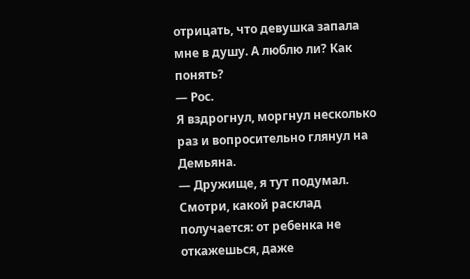отрицать, что девушка запала мне в душу. А люблю ли? Как понять?
— Рос.
Я вздрогнул, моргнул несколько раз и вопросительно глянул на Демьяна.
— Дружище, я тут подумал. Смотри, какой расклад получается: от ребенка не откажешься, даже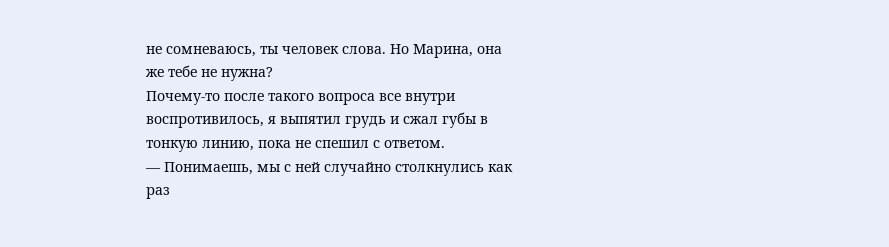не сомневаюсь, ты человек слова. Но Марина, она же тебе не нужна?
Почему-то после такого вопроса все внутри воспротивилось, я выпятил грудь и сжал губы в тонкую линию, пока не спешил с ответом.
— Понимаешь, мы с ней случайно столкнулись как раз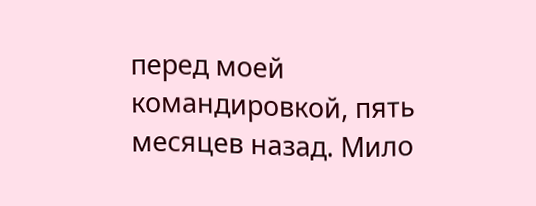перед моей командировкой, пять месяцев назад. Мило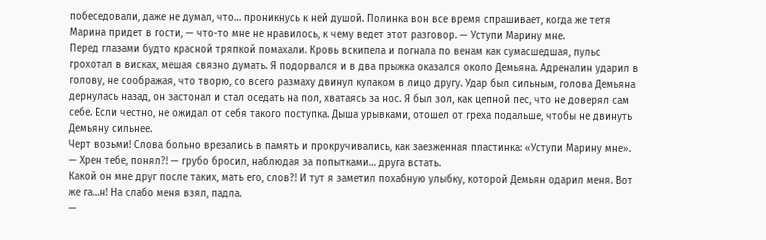побеседовали, даже не думал, что… проникнусь к ней душой. Полинка вон все время спрашивает, когда же тетя Марина придет в гости, — что-то мне не нравилось, к чему ведет этот разговор. — Уступи Марину мне.
Перед глазами будто красной тряпкой помахали. Кровь вскипела и погнала по венам как сумасшедшая, пульс грохотал в висках, мешая связно думать. Я подорвался и в два прыжка оказался около Демьяна. Адреналин ударил в голову, не соображая, что творю, со всего размаху двинул кулаком в лицо другу. Удар был сильным, голова Демьяна дернулась назад, он застонал и стал оседать на пол, хватаясь за нос. Я был зол, как цепной пес, что не доверял сам себе. Если честно, не ожидал от себя такого поступка. Дыша урывками, отошел от греха подальше, чтобы не двинуть Демьяну сильнее.
Черт возьми! Слова больно врезались в память и прокручивались, как заезженная пластинка: «Уступи Марину мне».
— Хрен тебе, понял?! — грубо бросил, наблюдая за попытками… друга встать.
Какой он мне друг после таких, мать его, слов?! И тут я заметил похабную улыбку, которой Демьян одарил меня. Вот же га…н! На слабо меня взял, падла.
—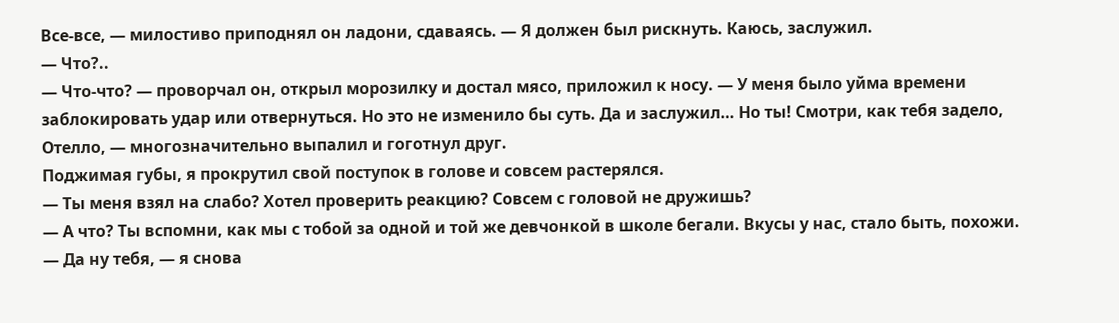Все-все, — милостиво приподнял он ладони, сдаваясь. — Я должен был рискнуть. Каюсь, заслужил.
— Что?..
— Что-что? — проворчал он, открыл морозилку и достал мясо, приложил к носу. — У меня было уйма времени заблокировать удар или отвернуться. Но это не изменило бы суть. Да и заслужил… Но ты! Смотри, как тебя задело, Отелло, — многозначительно выпалил и гоготнул друг.
Поджимая губы, я прокрутил свой поступок в голове и совсем растерялся.
— Ты меня взял на слабо? Хотел проверить реакцию? Совсем с головой не дружишь?
— А что? Ты вспомни, как мы с тобой за одной и той же девчонкой в школе бегали. Вкусы у нас, стало быть, похожи.
— Да ну тебя, — я снова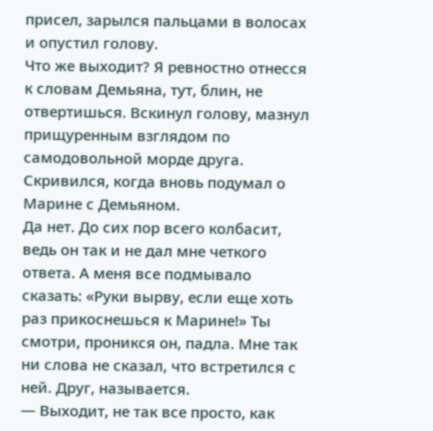присел, зарылся пальцами в волосах и опустил голову.
Что же выходит? Я ревностно отнесся к словам Демьяна, тут, блин, не отвертишься. Вскинул голову, мазнул прищуренным взглядом по самодовольной морде друга. Скривился, когда вновь подумал о Марине с Демьяном.
Да нет. До сих пор всего колбасит, ведь он так и не дал мне четкого ответа. А меня все подмывало сказать: «Руки вырву, если еще хоть раз прикоснешься к Марине!» Ты смотри, проникся он, падла. Мне так ни слова не сказал, что встретился с ней. Друг, называется.
— Выходит, не так все просто, как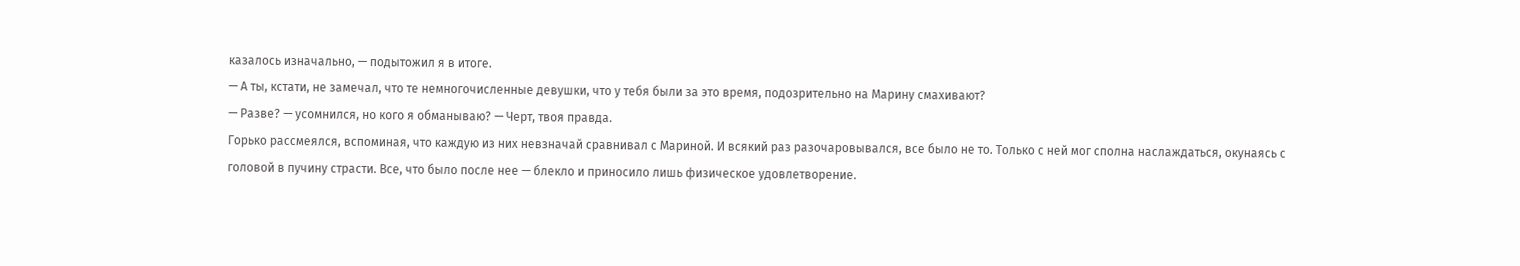казалось изначально, — подытожил я в итоге.
— А ты, кстати, не замечал, что те немногочисленные девушки, что у тебя были за это время, подозрительно на Марину смахивают?
— Разве? — усомнился, но кого я обманываю? — Черт, твоя правда.
Горько рассмеялся, вспоминая, что каждую из них невзначай сравнивал с Мариной. И всякий раз разочаровывался, все было не то. Только с ней мог сполна наслаждаться, окунаясь с головой в пучину страсти. Все, что было после нее — блекло и приносило лишь физическое удовлетворение.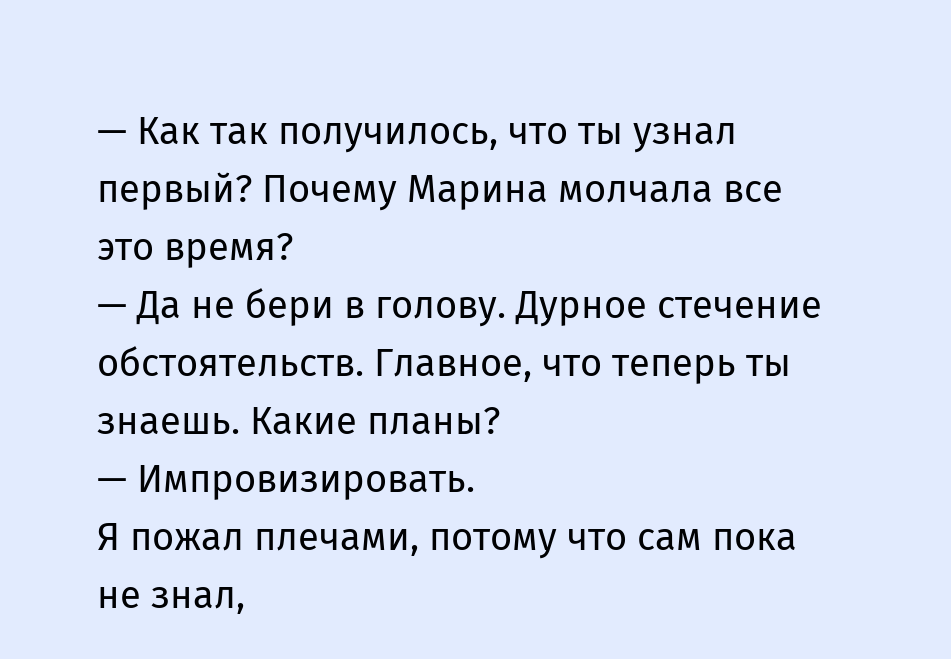— Как так получилось, что ты узнал первый? Почему Марина молчала все это время?
— Да не бери в голову. Дурное стечение обстоятельств. Главное, что теперь ты знаешь. Какие планы?
— Импровизировать.
Я пожал плечами, потому что сам пока не знал,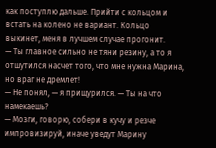как поступлю дальше. Прийти с кольцом и встать на колено не вариант. Кольцо выкинет, меня в лучшем случае прогонит.
— Ты главное сильно не тяни резину, а то я отшутился насчет того, что мне нужна Марина, но враг не дремлет!
— Не понял, — я прищурился. — Ты на что намекаешь?
— Мозги, говорю, собери в кучу и резче импровизируй, иначе уведут Марину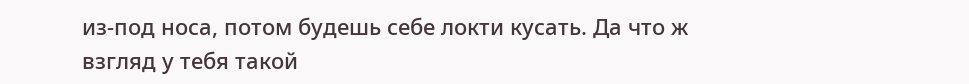из-под носа, потом будешь себе локти кусать. Да что ж взгляд у тебя такой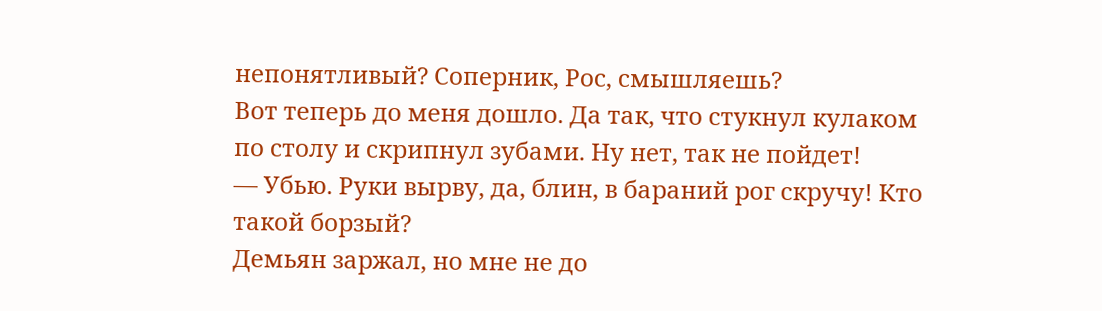непонятливый? Соперник, Рос, смышляешь?
Вот теперь до меня дошло. Да так, что стукнул кулаком по столу и скрипнул зубами. Ну нет, так не пойдет!
— Убью. Руки вырву, да, блин, в бараний рог скручу! Кто такой борзый?
Демьян заржал, но мне не до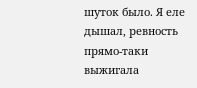шуток было. Я еле дышал, ревность прямо-таки выжигала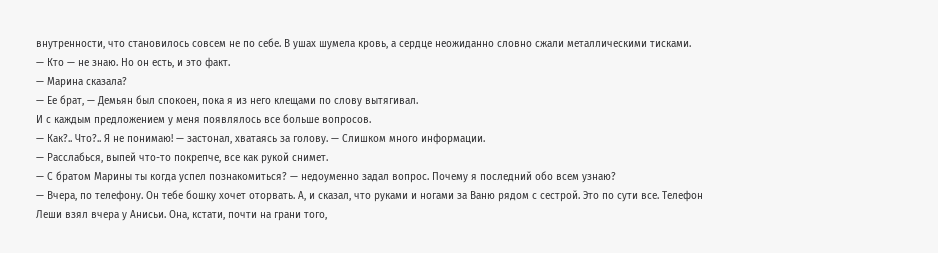внутренности, что становилось совсем не по себе. В ушах шумела кровь, а сердце неожиданно словно сжали металлическими тисками.
— Кто — не знаю. Но он есть, и это факт.
— Марина сказала?
— Ее брат, — Демьян был спокоен, пока я из него клещами по слову вытягивал.
И с каждым предложением у меня появлялось все больше вопросов.
— Как?.. Что?.. Я не понимаю! — застонал, хватаясь за голову. — Слишком много информации.
— Расслабься, выпей что-то покрепче, все как рукой снимет.
— С братом Марины ты когда успел познакомиться? — недоуменно задал вопрос. Почему я последний обо всем узнаю?
— Вчера, по телефону. Он тебе бошку хочет оторвать. А, и сказал, что руками и ногами за Ваню рядом с сестрой. Это по сути все. Телефон Леши взял вчера у Анисьи. Она, кстати, почти на грани того,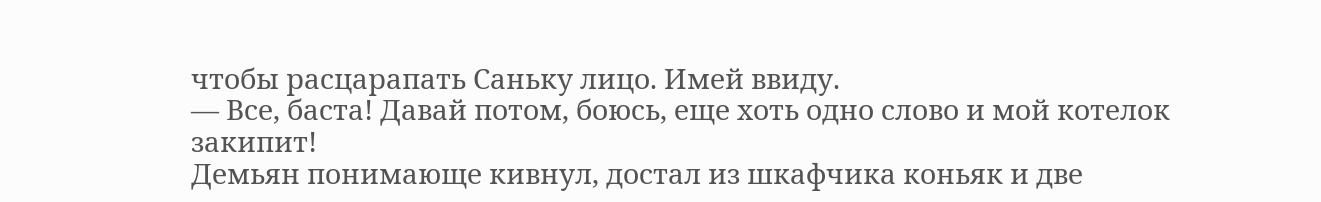чтобы расцарапать Саньку лицо. Имей ввиду.
— Все, баста! Давай потом, боюсь, еще хоть одно слово и мой котелок закипит!
Демьян понимающе кивнул, достал из шкафчика коньяк и две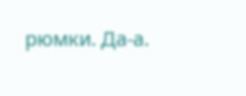рюмки. Да-а.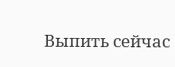Выпить сейчас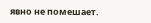явно не помешает.